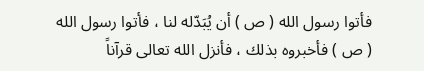فأتوا رسول الله ( ص ) أن يُبَدّله لنا ، فأتوا رسول الله ( ص ) فأخبروه بذلك ، فأنزل الله تعالى قرآناً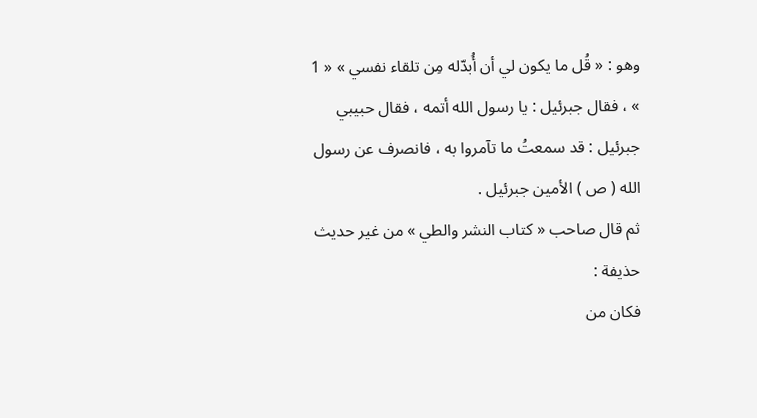وهو : « قُل ما يكون لي أن أُبدّله مِن تلقاء نفسي » « 1 » ، فقال جبرئيل : يا رسول الله أتمه ، فقال حبيبي جبرئيل : قد سمعتُ ما تآمروا به ، فانصرف عن رسول الله ( ص ) الأمين جبرئيل .
ثم قال صاحب « كتاب النشر والطي » من غير حديث حذيفة :
فكان من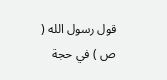قول رسول الله ( ص ) في حجة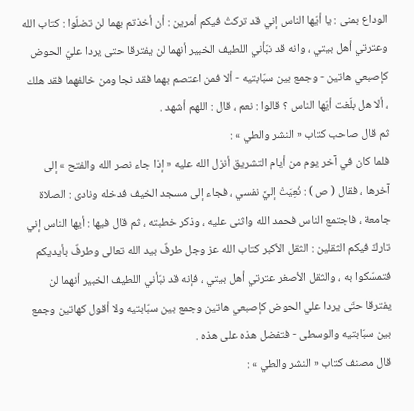الوداع بمنى : يا أيّها الناس إني قد تركتُ فيكم أمرين : أن أخذتم بهما لن تضلّوا : كتاب الله وعترتي أهل بيتي ، وانه قد نبّأني اللطيف الخبير أنهما لن يفترقا حتى يردا عليّ الحوض كإصبعي هاتين - وجمع بين سبّابتيه - ألا فمن اعتصم بهما فقد نجا ومن خالفهما فقد هلك ، ألا هل بلّغت أيّها الناس ؟ قالوا : نعم ، قال : اللهم أشهد .
ثم قال صاحب كتاب « النشر والطي » :
فلما كان في آخر يوم من أيام التشريق أنزل الله عليه « إذا جاء نصر الله والفتح » إلى آخرها ، فقال ( ص ) : نُعِيَتْ إليَّ نفسي ، فجاء إلى مسجد الخيف فدخله ونادى : الصلاة جامعة ، فاجتمع الناس فحمد الله واثنى عليه ، وذكر خطبته ، ثم قال فيها : أيها الناس إني تاركٌ فيكم الثقلين : الثقل الأكبر كتاب الله عز وجل طرفٌ بيد الله تعالى وطرفٌ بأيديكم فتمسّكوا به ، والثقل الأصغر عترتي أهل بيتي ، فإنه قد نبّأني اللطيف الخبير أنهما لن يفترقا حتّى يردا علي الحوض كإصبعي هاتين وجمع بين سبّابتيه ولا أقول كهاتين وجمع بين سبّابتيه والوسطى - فتفضل هذه على هذه .
قال مصنف كتاب « النشر والطي » :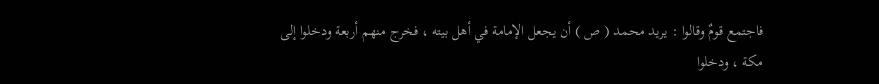فاجتمع قومٌ وقالوا : يريد محمد ( ص ) أن يجعل الإمامة في أهل بيته ، فخرج منهم أربعة ودخلوا إلى مكة ، ودخلوا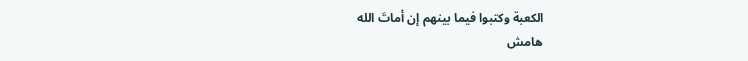الكعبة وكتبوا فيما بينهم إن أماتَ الله
هامش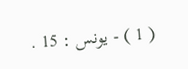( 1 ) - يونس : 15 .